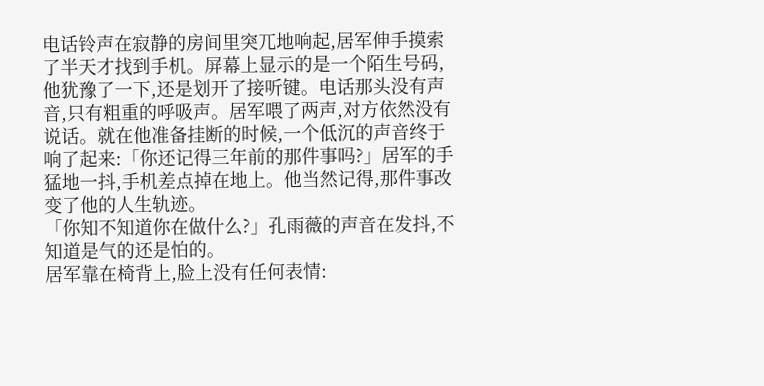电话铃声在寂静的房间里突兀地响起,居军伸手摸索了半天才找到手机。屏幕上显示的是一个陌生号码,他犹豫了一下,还是划开了接听键。电话那头没有声音,只有粗重的呼吸声。居军喂了两声,对方依然没有说话。就在他准备挂断的时候,一个低沉的声音终于响了起来:「你还记得三年前的那件事吗?」居军的手猛地一抖,手机差点掉在地上。他当然记得,那件事改变了他的人生轨迹。
「你知不知道你在做什么?」孔雨薇的声音在发抖,不知道是气的还是怕的。
居军靠在椅背上,脸上没有任何表情: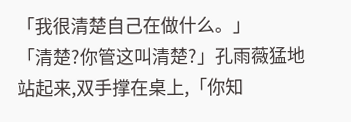「我很清楚自己在做什么。」
「清楚?你管这叫清楚?」孔雨薇猛地站起来,双手撑在桌上,「你知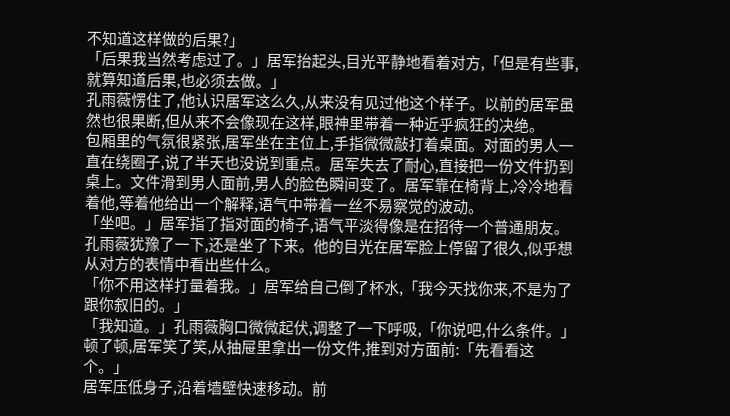不知道这样做的后果?」
「后果我当然考虑过了。」居军抬起头,目光平静地看着对方,「但是有些事,就算知道后果,也必须去做。」
孔雨薇愣住了,他认识居军这么久,从来没有见过他这个样子。以前的居军虽然也很果断,但从来不会像现在这样,眼神里带着一种近乎疯狂的决绝。
包厢里的气氛很紧张,居军坐在主位上,手指微微敲打着桌面。对面的男人一直在绕圈子,说了半天也没说到重点。居军失去了耐心,直接把一份文件扔到桌上。文件滑到男人面前,男人的脸色瞬间变了。居军靠在椅背上,冷冷地看着他,等着他给出一个解释,语气中带着一丝不易察觉的波动。
「坐吧。」居军指了指对面的椅子,语气平淡得像是在招待一个普通朋友。
孔雨薇犹豫了一下,还是坐了下来。他的目光在居军脸上停留了很久,似乎想从对方的表情中看出些什么。
「你不用这样打量着我。」居军给自己倒了杯水,「我今天找你来,不是为了跟你叙旧的。」
「我知道。」孔雨薇胸口微微起伏,调整了一下呼吸,「你说吧,什么条件。」
顿了顿,居军笑了笑,从抽屉里拿出一份文件,推到对方面前:「先看看这个。」
居军压低身子,沿着墙壁快速移动。前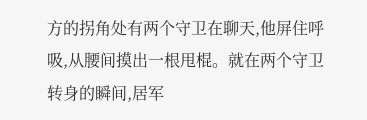方的拐角处有两个守卫在聊天,他屏住呼吸,从腰间摸出一根甩棍。就在两个守卫转身的瞬间,居军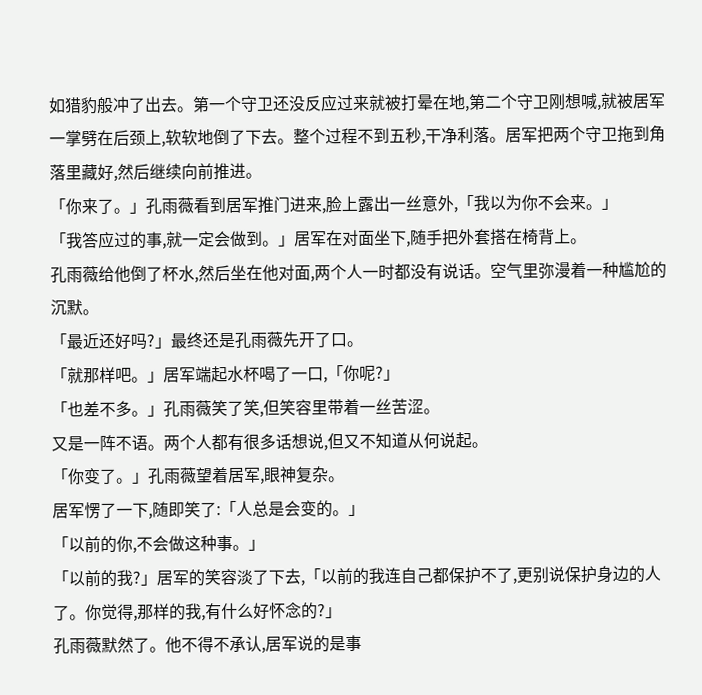如猎豹般冲了出去。第一个守卫还没反应过来就被打晕在地,第二个守卫刚想喊,就被居军一掌劈在后颈上,软软地倒了下去。整个过程不到五秒,干净利落。居军把两个守卫拖到角落里藏好,然后继续向前推进。
「你来了。」孔雨薇看到居军推门进来,脸上露出一丝意外,「我以为你不会来。」
「我答应过的事,就一定会做到。」居军在对面坐下,随手把外套搭在椅背上。
孔雨薇给他倒了杯水,然后坐在他对面,两个人一时都没有说话。空气里弥漫着一种尴尬的沉默。
「最近还好吗?」最终还是孔雨薇先开了口。
「就那样吧。」居军端起水杯喝了一口,「你呢?」
「也差不多。」孔雨薇笑了笑,但笑容里带着一丝苦涩。
又是一阵不语。两个人都有很多话想说,但又不知道从何说起。
「你变了。」孔雨薇望着居军,眼神复杂。
居军愣了一下,随即笑了:「人总是会变的。」
「以前的你,不会做这种事。」
「以前的我?」居军的笑容淡了下去,「以前的我连自己都保护不了,更别说保护身边的人了。你觉得,那样的我,有什么好怀念的?」
孔雨薇默然了。他不得不承认,居军说的是事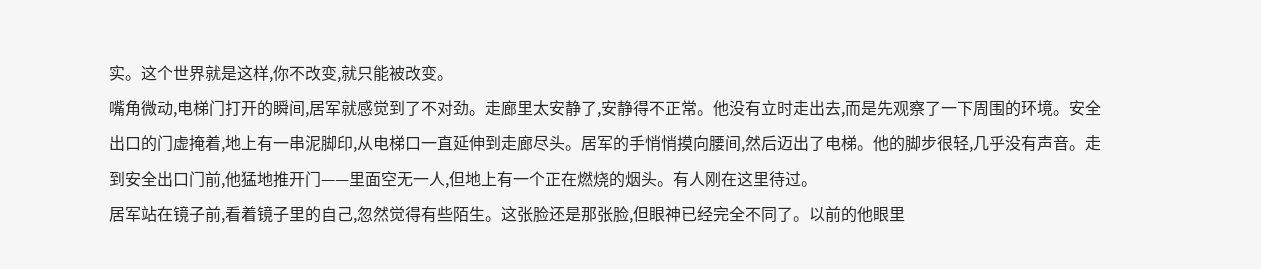实。这个世界就是这样,你不改变,就只能被改变。
嘴角微动,电梯门打开的瞬间,居军就感觉到了不对劲。走廊里太安静了,安静得不正常。他没有立时走出去,而是先观察了一下周围的环境。安全出口的门虚掩着,地上有一串泥脚印,从电梯口一直延伸到走廊尽头。居军的手悄悄摸向腰间,然后迈出了电梯。他的脚步很轻,几乎没有声音。走到安全出口门前,他猛地推开门——里面空无一人,但地上有一个正在燃烧的烟头。有人刚在这里待过。
居军站在镜子前,看着镜子里的自己,忽然觉得有些陌生。这张脸还是那张脸,但眼神已经完全不同了。以前的他眼里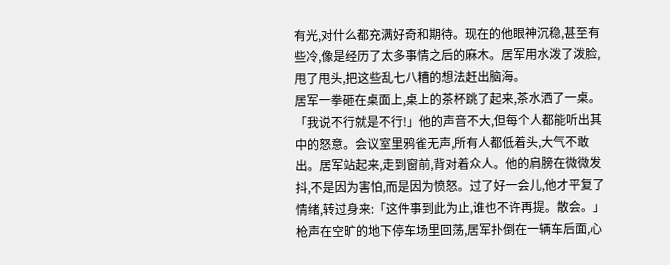有光,对什么都充满好奇和期待。现在的他眼神沉稳,甚至有些冷,像是经历了太多事情之后的麻木。居军用水泼了泼脸,甩了甩头,把这些乱七八糟的想法赶出脑海。
居军一拳砸在桌面上,桌上的茶杯跳了起来,茶水洒了一桌。「我说不行就是不行!」他的声音不大,但每个人都能听出其中的怒意。会议室里鸦雀无声,所有人都低着头,大气不敢出。居军站起来,走到窗前,背对着众人。他的肩膀在微微发抖,不是因为害怕,而是因为愤怒。过了好一会儿,他才平复了情绪,转过身来:「这件事到此为止,谁也不许再提。散会。」
枪声在空旷的地下停车场里回荡,居军扑倒在一辆车后面,心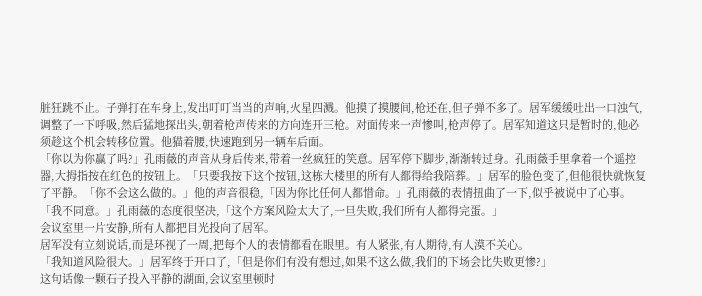脏狂跳不止。子弹打在车身上,发出叮叮当当的声响,火星四溅。他摸了摸腰间,枪还在,但子弹不多了。居军缓缓吐出一口浊气,调整了一下呼吸,然后猛地探出头,朝着枪声传来的方向连开三枪。对面传来一声惨叫,枪声停了。居军知道这只是暂时的,他必须趁这个机会转移位置。他猫着腰,快速跑到另一辆车后面。
「你以为你赢了吗?」孔雨薇的声音从身后传来,带着一丝疯狂的笑意。居军停下脚步,渐渐转过身。孔雨薇手里拿着一个遥控器,大拇指按在红色的按钮上。「只要我按下这个按钮,这栋大楼里的所有人都得给我陪葬。」居军的脸色变了,但他很快就恢复了平静。「你不会这么做的。」他的声音很稳,「因为你比任何人都惜命。」孔雨薇的表情扭曲了一下,似乎被说中了心事。
「我不同意。」孔雨薇的态度很坚决,「这个方案风险太大了,一旦失败,我们所有人都得完蛋。」
会议室里一片安静,所有人都把目光投向了居军。
居军没有立刻说话,而是环视了一周,把每个人的表情都看在眼里。有人紧张,有人期待,有人漠不关心。
「我知道风险很大。」居军终于开口了,「但是你们有没有想过,如果不这么做,我们的下场会比失败更惨?」
这句话像一颗石子投入平静的湖面,会议室里顿时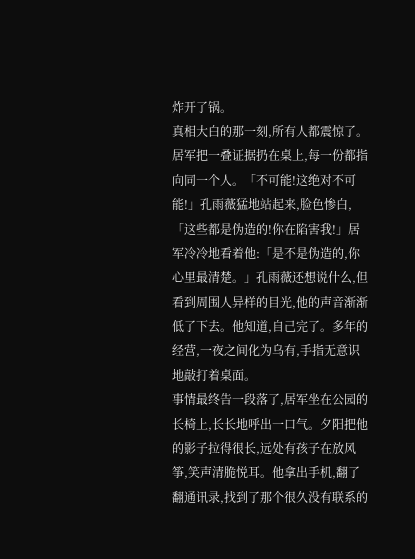炸开了锅。
真相大白的那一刻,所有人都震惊了。居军把一叠证据扔在桌上,每一份都指向同一个人。「不可能!这绝对不可能!」孔雨薇猛地站起来,脸色惨白,「这些都是伪造的!你在陷害我!」居军冷冷地看着他:「是不是伪造的,你心里最清楚。」孔雨薇还想说什么,但看到周围人异样的目光,他的声音渐渐低了下去。他知道,自己完了。多年的经营,一夜之间化为乌有,手指无意识地敲打着桌面。
事情最终告一段落了,居军坐在公园的长椅上,长长地呼出一口气。夕阳把他的影子拉得很长,远处有孩子在放风筝,笑声清脆悦耳。他拿出手机,翻了翻通讯录,找到了那个很久没有联系的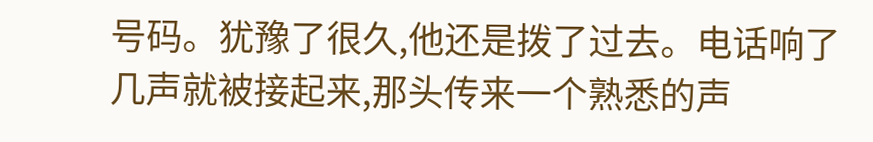号码。犹豫了很久,他还是拨了过去。电话响了几声就被接起来,那头传来一个熟悉的声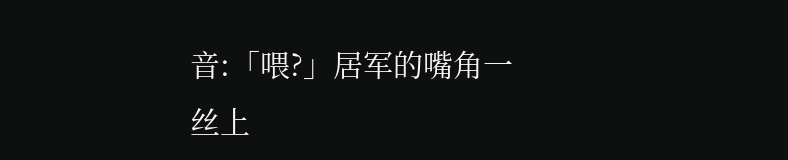音:「喂?」居军的嘴角一丝上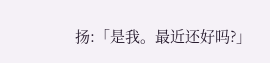扬:「是我。最近还好吗?」